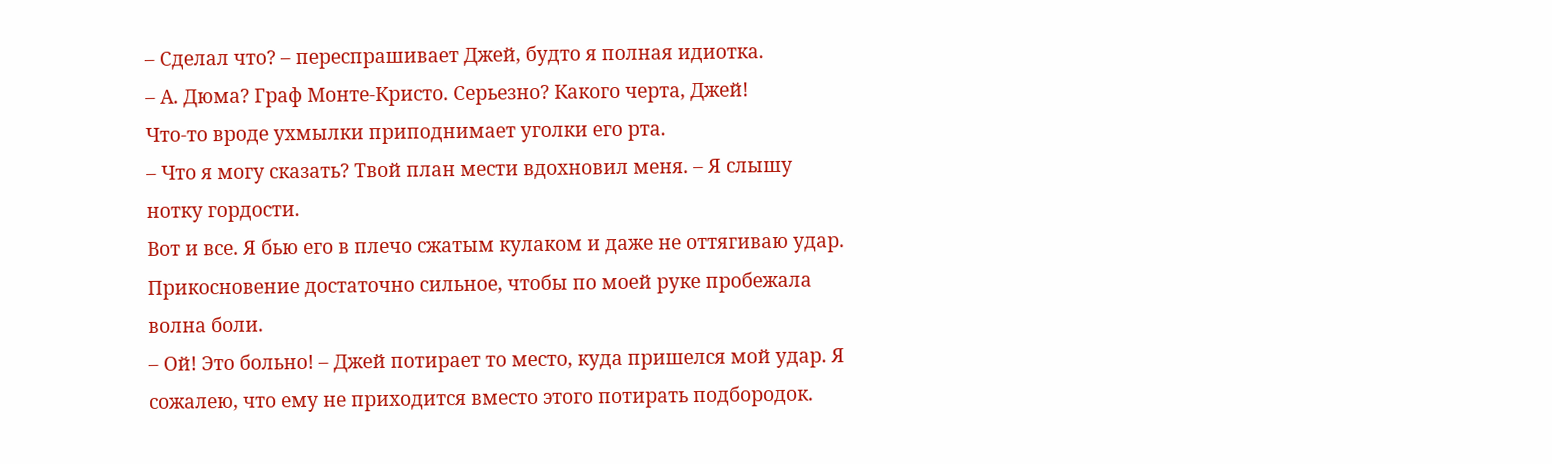– Сделал что? – переспрашивает Джей, будто я полная идиотка.
– А. Дюма? Граф Монте-Кристо. Серьезно? Какого черта, Джей!
Что-то вроде ухмылки приподнимает уголки его рта.
– Что я могу сказать? Твой план мести вдохновил меня. – Я слышу нотку гордости.
Вот и все. Я бью его в плечо сжатым кулаком и даже не оттягиваю удар. Прикосновение достаточно сильное, чтобы по моей руке пробежала волна боли.
– Ой! Это больно! – Джей потирает то место, куда пришелся мой удар. Я сожалею, что ему не приходится вместо этого потирать подбородок.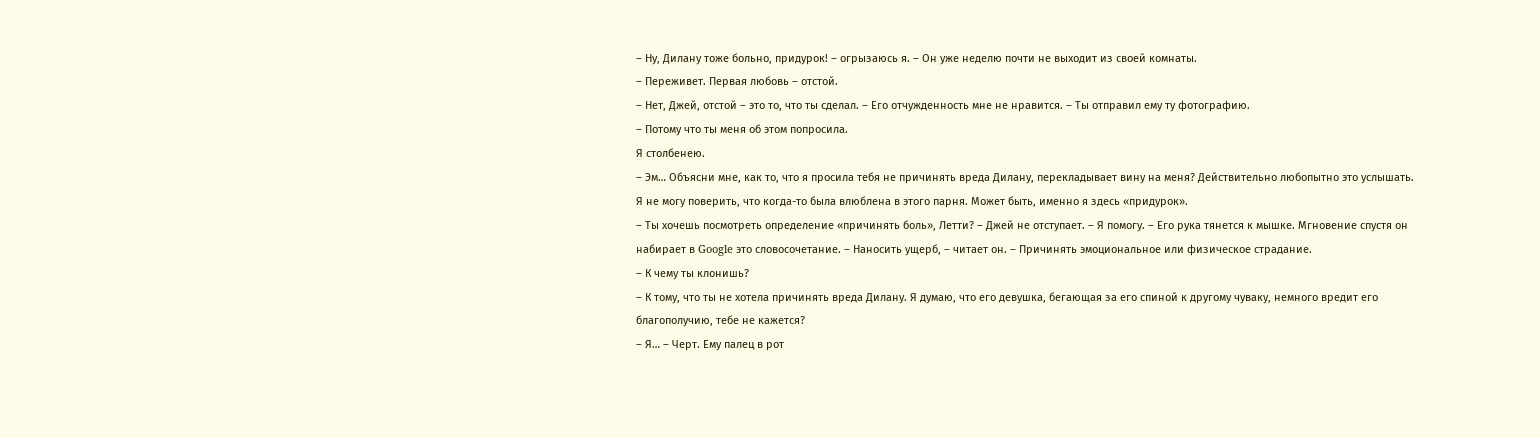– Ну, Дилану тоже больно, придурок! – огрызаюсь я. – Он уже неделю почти не выходит из своей комнаты.
– Переживет. Первая любовь – отстой.
– Нет, Джей, отстой – это то, что ты сделал. – Его отчужденность мне не нравится. – Ты отправил ему ту фотографию.
– Потому что ты меня об этом попросила.
Я столбенею.
– Эм… Объясни мне, как то, что я просила тебя не причинять вреда Дилану, перекладывает вину на меня? Действительно любопытно это услышать.
Я не могу поверить, что когда-то была влюблена в этого парня. Может быть, именно я здесь «придурок».
– Ты хочешь посмотреть определение «причинять боль», Летти? – Джей не отступает. – Я помогу. – Его рука тянется к мышке. Мгновение спустя он набирает в Google это словосочетание. – Наносить ущерб, – читает он. – Причинять эмоциональное или физическое страдание.
– К чему ты клонишь?
– К тому, что ты не хотела причинять вреда Дилану. Я думаю, что его девушка, бегающая за его спиной к другому чуваку, немного вредит его благополучию, тебе не кажется?
– Я… – Черт. Ему палец в рот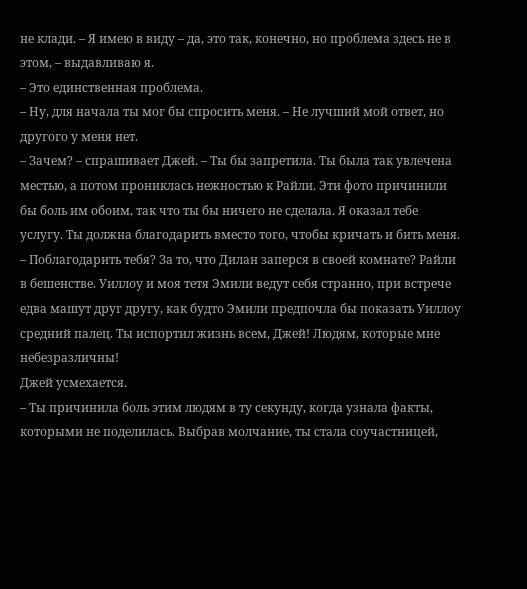не клади. – Я имею в виду – да, это так, конечно, но проблема здесь не в этом, – выдавливаю я.
– Это единственная проблема.
– Ну, для начала ты мог бы спросить меня. – Не лучший мой ответ, но другого у меня нет.
– Зачем? – спрашивает Джей. – Ты бы запретила. Ты была так увлечена местью, а потом прониклась нежностью к Райли. Эти фото причинили бы боль им обоим, так что ты бы ничего не сделала. Я оказал тебе услугу. Ты должна благодарить вместо того, чтобы кричать и бить меня.
– Поблагодарить тебя? За то, что Дилан заперся в своей комнате? Райли в бешенстве. Уиллоу и моя тетя Эмили ведут себя странно, при встрече едва машут друг другу, как будто Эмили предпочла бы показать Уиллоу средний палец. Ты испортил жизнь всем, Джей! Людям, которые мне небезразличны!
Джей усмехается.
– Ты причинила боль этим людям в ту секунду, когда узнала факты, которыми не поделилась. Выбрав молчание, ты стала соучастницей,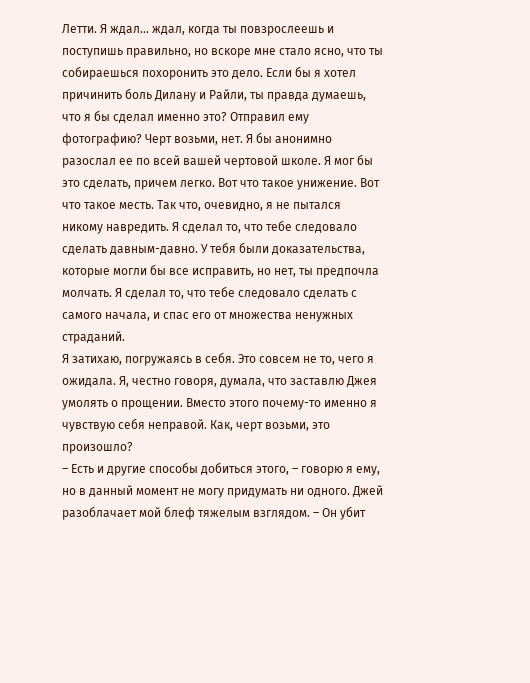Летти. Я ждал… ждал, когда ты повзрослеешь и поступишь правильно, но вскоре мне стало ясно, что ты собираешься похоронить это дело. Если бы я хотел причинить боль Дилану и Райли, ты правда думаешь, что я бы сделал именно это? Отправил ему фотографию? Черт возьми, нет. Я бы анонимно разослал ее по всей вашей чертовой школе. Я мог бы это сделать, причем легко. Вот что такое унижение. Вот что такое месть. Так что, очевидно, я не пытался никому навредить. Я сделал то, что тебе следовало сделать давным-давно. У тебя были доказательства, которые могли бы все исправить, но нет, ты предпочла молчать. Я сделал то, что тебе следовало сделать с самого начала, и спас его от множества ненужных страданий.
Я затихаю, погружаясь в себя. Это совсем не то, чего я ожидала. Я, честно говоря, думала, что заставлю Джея умолять о прощении. Вместо этого почему-то именно я чувствую себя неправой. Как, черт возьми, это произошло?
– Есть и другие способы добиться этого, – говорю я ему, но в данный момент не могу придумать ни одного. Джей разоблачает мой блеф тяжелым взглядом. – Он убит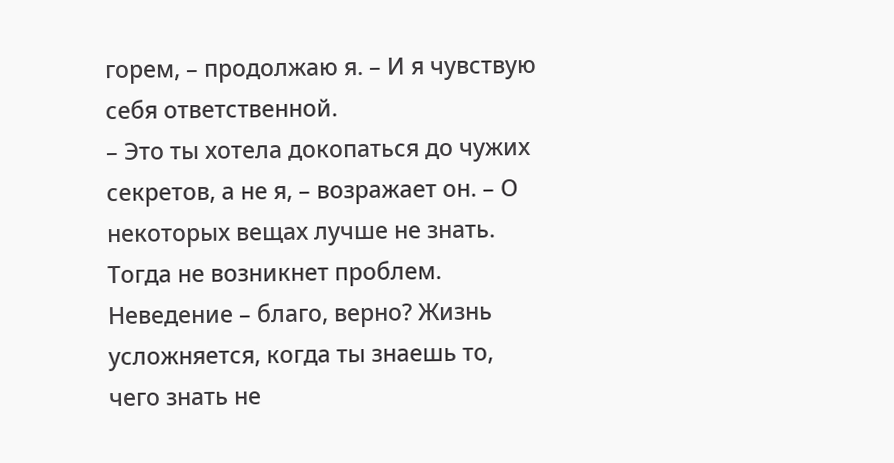горем, – продолжаю я. – И я чувствую себя ответственной.
– Это ты хотела докопаться до чужих секретов, а не я, – возражает он. – О некоторых вещах лучше не знать. Тогда не возникнет проблем. Неведение – благо, верно? Жизнь усложняется, когда ты знаешь то, чего знать не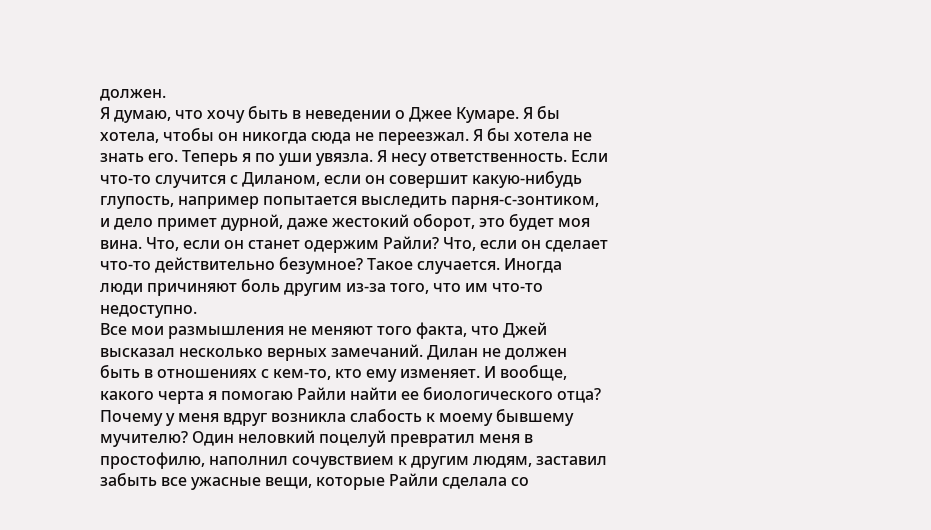должен.
Я думаю, что хочу быть в неведении о Джее Кумаре. Я бы хотела, чтобы он никогда сюда не переезжал. Я бы хотела не знать его. Теперь я по уши увязла. Я несу ответственность. Если что-то случится с Диланом, если он совершит какую-нибудь глупость, например попытается выследить парня-с-зонтиком, и дело примет дурной, даже жестокий оборот, это будет моя вина. Что, если он станет одержим Райли? Что, если он сделает что-то действительно безумное? Такое случается. Иногда люди причиняют боль другим из-за того, что им что-то недоступно.
Все мои размышления не меняют того факта, что Джей высказал несколько верных замечаний. Дилан не должен быть в отношениях с кем-то, кто ему изменяет. И вообще, какого черта я помогаю Райли найти ее биологического отца? Почему у меня вдруг возникла слабость к моему бывшему мучителю? Один неловкий поцелуй превратил меня в простофилю, наполнил сочувствием к другим людям, заставил забыть все ужасные вещи, которые Райли сделала со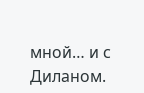мной… и с Диланом.